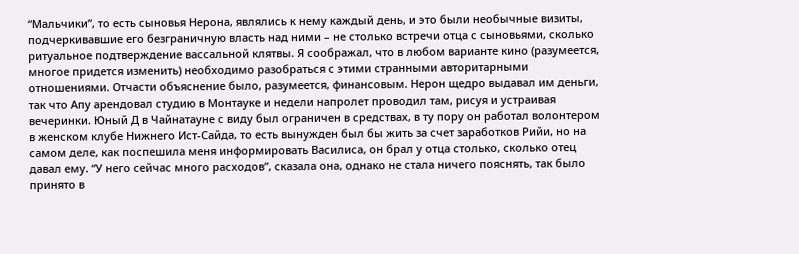“Мальчики”, то есть сыновья Нерона, являлись к нему каждый день, и это были необычные визиты, подчеркивавшие его безграничную власть над ними – не столько встречи отца с сыновьями, сколько ритуальное подтверждение вассальной клятвы. Я соображал, что в любом варианте кино (разумеется, многое придется изменить) необходимо разобраться с этими странными авторитарными отношениями. Отчасти объяснение было, разумеется, финансовым. Нерон щедро выдавал им деньги, так что Апу арендовал студию в Монтауке и недели напролет проводил там, рисуя и устраивая вечеринки. Юный Д в Чайнатауне с виду был ограничен в средствах, в ту пору он работал волонтером в женском клубе Нижнего Ист-Сайда, то есть вынужден был бы жить за счет заработков Рийи, но на самом деле, как поспешила меня информировать Василиса, он брал у отца столько, сколько отец давал ему. “У него сейчас много расходов”, сказала она, однако не стала ничего пояснять, так было принято в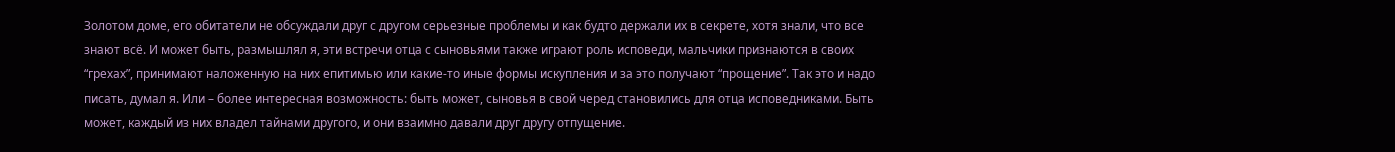Золотом доме, его обитатели не обсуждали друг с другом серьезные проблемы и как будто держали их в секрете, хотя знали, что все знают всё. И может быть, размышлял я, эти встречи отца с сыновьями также играют роль исповеди, мальчики признаются в своих “грехах”, принимают наложенную на них епитимью или какие‑то иные формы искупления и за это получают “прощение”. Так это и надо писать, думал я. Или – более интересная возможность: быть может, сыновья в свой черед становились для отца исповедниками. Быть может, каждый из них владел тайнами другого, и они взаимно давали друг другу отпущение.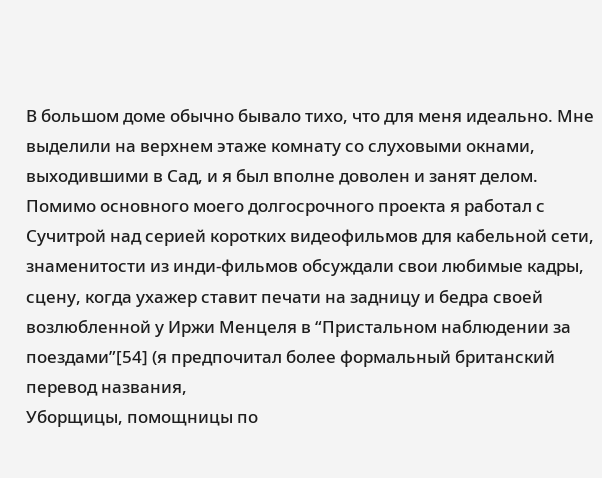В большом доме обычно бывало тихо, что для меня идеально. Мне выделили на верхнем этаже комнату со слуховыми окнами, выходившими в Сад, и я был вполне доволен и занят делом. Помимо основного моего долгосрочного проекта я работал с Сучитрой над серией коротких видеофильмов для кабельной сети, знаменитости из инди-фильмов обсуждали свои любимые кадры, сцену, когда ухажер ставит печати на задницу и бедра своей возлюбленной у Иржи Менцеля в “Пристальном наблюдении за поездами”[54] (я предпочитал более формальный британский перевод названия,
Уборщицы, помощницы по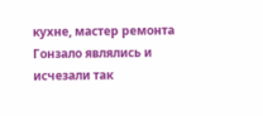кухне, мастер ремонта Гонзало являлись и исчезали так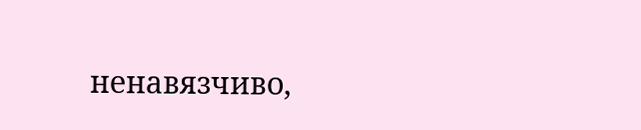ненавязчиво,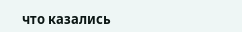что казались